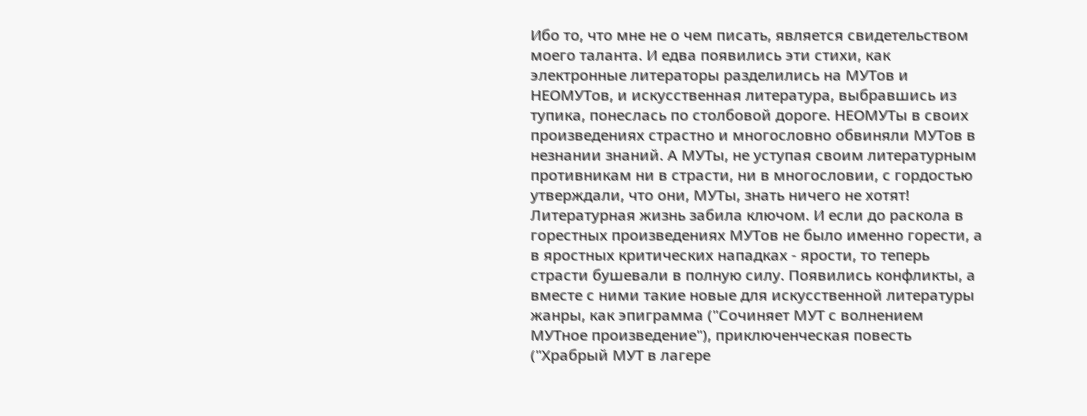Ибо то, что мне не о чем писать, является свидетельством моего таланта. И едва появились эти стихи, как электронные литераторы разделились на МУТов и НЕОМУТов, и искусственная литература, выбравшись из тупика, понеслась по столбовой дороге. НЕОМУТы в своих произведениях страстно и многословно обвиняли МУТов в незнании знаний. А МУТы, не уступая своим литературным противникам ни в страсти, ни в многословии, с гордостью утверждали, что они, МУТы, знать ничего не хотят! Литературная жизнь забила ключом. И если до раскола в горестных произведениях МУТов не было именно горести, а в яростных критических нападках - ярости, то теперь страсти бушевали в полную силу. Появились конфликты, а вместе с ними такие новые для искусственной литературы жанры, как эпиграмма ("Сочиняет МУТ с волнением МУТное произведение"), приключенческая повесть ("Храбрый МУТ в лагере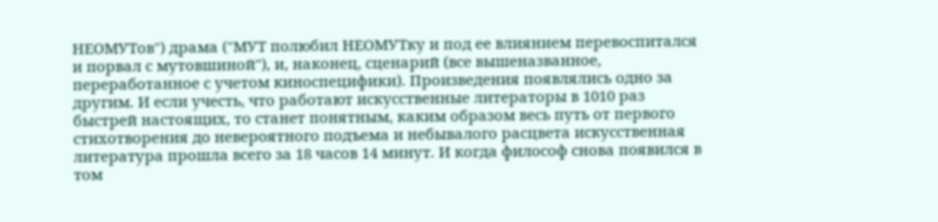НЕОМУТов") драма ("МУТ полюбил НЕОМУТку и под ее влиянием перевоспитался и порвал с мутовшиной"), и, наконец, сценарий (все вышеназванное, переработанное с учетом киноспецифики). Произведения появлялись одно за другим. И если учесть, что работают искусственные литераторы в 1010 раз быстрей настоящих, то станет понятным, каким образом весь путь от первого стихотворения до невероятного подъема и небывалого расцвета искусственная литература прошла всего за 18 часов 14 минут. И когда философ снова появился в том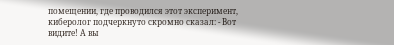помещении, где проводился этот эксперимент, киберолог подчеркнуто скромно сказал: - Вот видите! А вы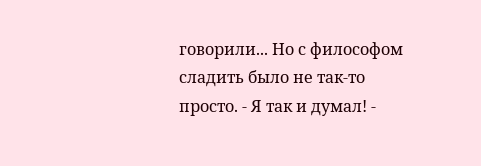говорили... Но с философом сладить было не так-то просто. - Я так и думал! -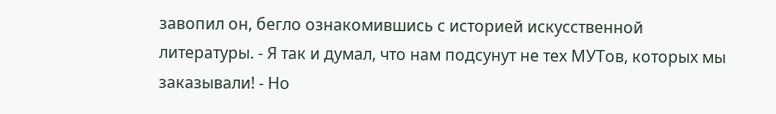завопил он, бегло ознакомившись с историей искусственной литературы. - Я так и думал, что нам подсунут не тех МУТов, которых мы заказывали! - Но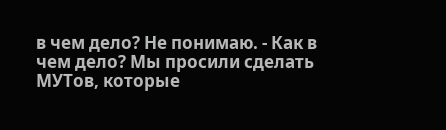в чем дело? Не понимаю. - Как в чем дело? Мы просили сделать МУТов, которые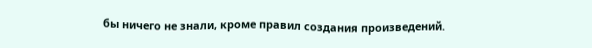бы ничего не знали, кроме правил создания произведений.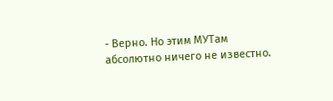- Верно. Но этим МУТам абсолютно ничего не известно.